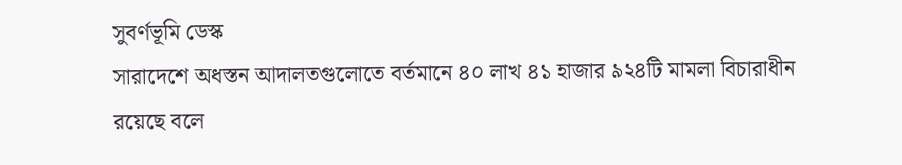সুবর্ণভূমি ডেস্ক
সারাদেশে অধস্তন আদালতগুলোতে বর্তমানে ৪০ লাখ ৪১ হাজার ৯২৪টি মামলা বিচারাধীন রয়েছে বলে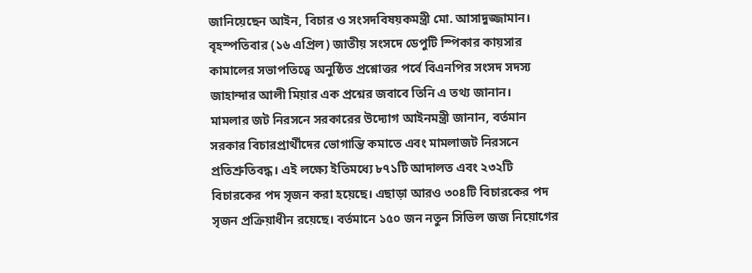জানিয়েছেন আইন, বিচার ও সংসদবিষয়কমন্ত্রী মো. আসাদুজ্জামান। বৃহস্পতিবার (১৬ এপ্রিল) জাতীয় সংসদে ডেপুটি স্পিকার কায়সার কামালের সভাপতিত্বে অনুষ্ঠিত প্রশ্নোত্তর পর্বে বিএনপির সংসদ সদস্য জাহান্দার আলী মিয়ার এক প্রশ্নের জবাবে তিনি এ তথ্য জানান।
মামলার জট নিরসনে সরকারের উদ্যোগ আইনমন্ত্রী জানান, বর্তমান সরকার বিচারপ্রার্থীদের ভোগান্তি কমাতে এবং মামলাজট নিরসনে প্রতিশ্রুতিবদ্ধ। এই লক্ষ্যে ইতিমধ্যে ৮৭১টি আদালত এবং ২৩২টি বিচারকের পদ সৃজন করা হয়েছে। এছাড়া আরও ৩০৪টি বিচারকের পদ সৃজন প্রক্রিয়াধীন রয়েছে। বর্তমানে ১৫০ জন নতুন সিভিল জজ নিয়োগের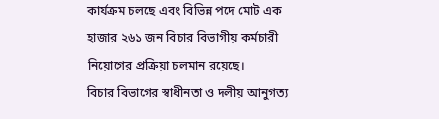কার্যক্রম চলছে এবং বিভিন্ন পদে মোট এক হাজার ২৬১ জন বিচার বিভাগীয় কর্মচারী নিয়োগের প্রক্রিয়া চলমান রয়েছে।
বিচার বিভাগের স্বাধীনতা ও দলীয় আনুগত্য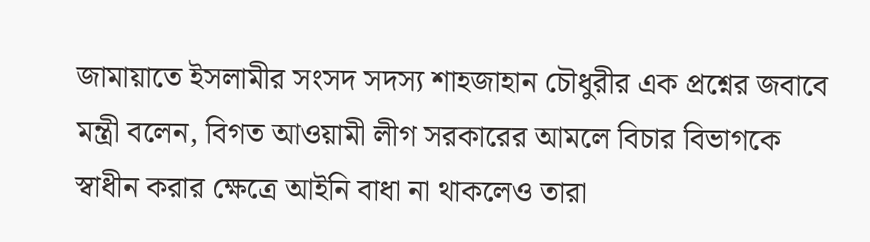জামায়াতে ইসলামীর সংসদ সদস্য শাহজাহান চৌধুরীর এক প্রশ্নের জবাবে মন্ত্রী বলেন, বিগত আওয়ামী লীগ সরকারের আমলে বিচার বিভাগকে স্বাধীন করার ক্ষেত্রে আইনি বাধা না থাকলেও তারা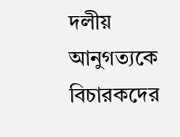দলীয় আনুগত্যকে বিচারকদের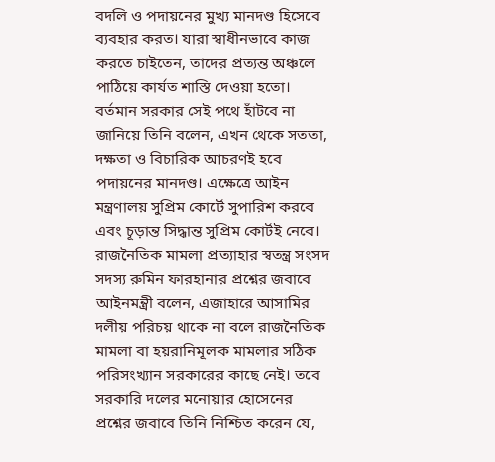বদলি ও পদায়নের মুখ্য মানদণ্ড হিসেবে ব্যবহার করত। যারা স্বাধীনভাবে কাজ করতে চাইতেন, তাদের প্রত্যন্ত অঞ্চলে পাঠিয়ে কার্যত শাস্তি দেওয়া হতো। বর্তমান সরকার সেই পথে হাঁটবে না জানিয়ে তিনি বলেন, এখন থেকে সততা, দক্ষতা ও বিচারিক আচরণই হবে পদায়নের মানদণ্ড। এক্ষেত্রে আইন মন্ত্রণালয় সুপ্রিম কোর্টে সুপারিশ করবে এবং চূড়ান্ত সিদ্ধান্ত সুপ্রিম কোর্টই নেবে।
রাজনৈতিক মামলা প্রত্যাহার স্বতন্ত্র সংসদ সদস্য রুমিন ফারহানার প্রশ্নের জবাবে আইনমন্ত্রী বলেন, এজাহারে আসামির দলীয় পরিচয় থাকে না বলে রাজনৈতিক মামলা বা হয়রানিমূলক মামলার সঠিক পরিসংখ্যান সরকারের কাছে নেই। তবে সরকারি দলের মনোয়ার হোসেনের প্রশ্নের জবাবে তিনি নিশ্চিত করেন যে,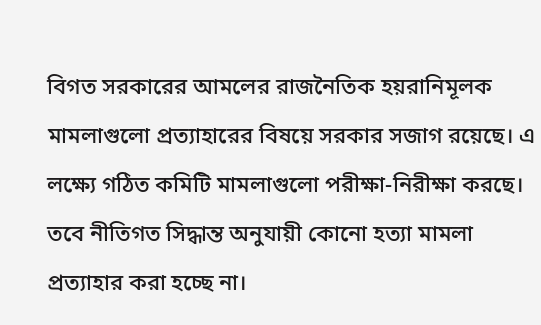বিগত সরকারের আমলের রাজনৈতিক হয়রানিমূলক মামলাগুলো প্রত্যাহারের বিষয়ে সরকার সজাগ রয়েছে। এ লক্ষ্যে গঠিত কমিটি মামলাগুলো পরীক্ষা-নিরীক্ষা করছে। তবে নীতিগত সিদ্ধান্ত অনুযায়ী কোনো হত্যা মামলা প্রত্যাহার করা হচ্ছে না।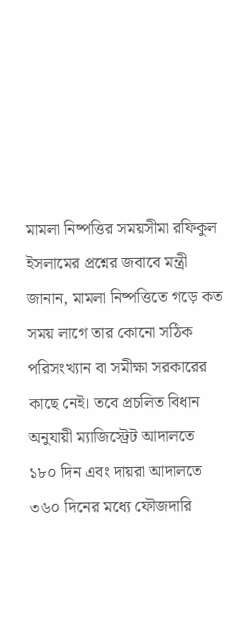মামলা নিষ্পত্তির সময়সীমা রফিকুল ইসলামের প্রশ্নের জবাবে মন্ত্রী জানান, মামলা নিষ্পত্তিতে গড়ে কত সময় লাগে তার কোনো সঠিক পরিসংখ্যান বা সমীক্ষা সরকারের কাছে নেই। তবে প্রচলিত বিধান অনুযায়ী ম্যাজিস্ট্রেট আদালতে ১৮০ দিন এবং দায়রা আদালতে ৩৬০ দিনের মধ্যে ফৌজদারি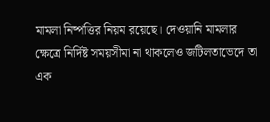মামলা নিষ্পত্তির নিয়ম রয়েছে। দেওয়ানি মামলার ক্ষেত্রে নির্দিষ্ট সময়সীমা না থাকলেও জটিলতাভেদে তা এক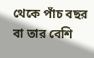থেকে পাঁচ বছর বা তার বেশি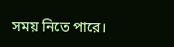সময় নিতে পারে।